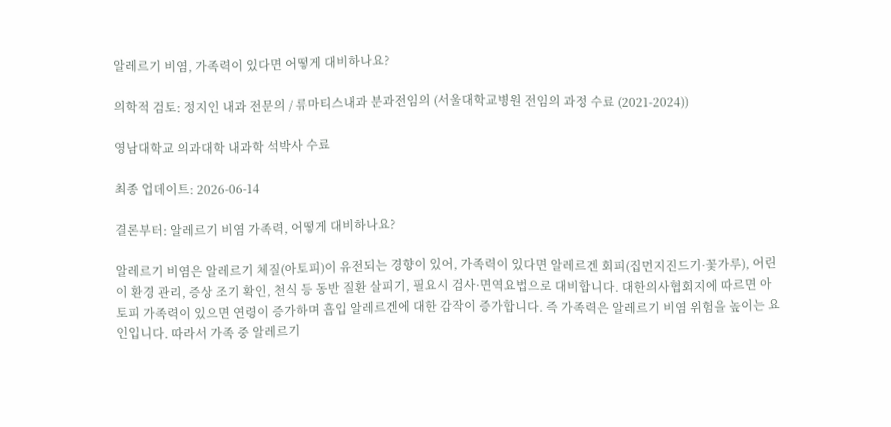알레르기 비염, 가족력이 있다면 어떻게 대비하나요?

의학적 검토: 정지인 내과 전문의 / 류마티스내과 분과전임의 (서울대학교병원 전임의 과정 수료 (2021-2024))

영남대학교 의과대학 내과학 석박사 수료

최종 업데이트: 2026-06-14

결론부터: 알레르기 비염 가족력, 어떻게 대비하나요?

알레르기 비염은 알레르기 체질(아토피)이 유전되는 경향이 있어, 가족력이 있다면 알레르겐 회피(집먼지진드기·꽃가루), 어린이 환경 관리, 증상 조기 확인, 천식 등 동반 질환 살피기, 필요시 검사·면역요법으로 대비합니다. 대한의사협회지에 따르면 아토피 가족력이 있으면 연령이 증가하며 흡입 알레르겐에 대한 감작이 증가합니다. 즉 가족력은 알레르기 비염 위험을 높이는 요인입니다. 따라서 가족 중 알레르기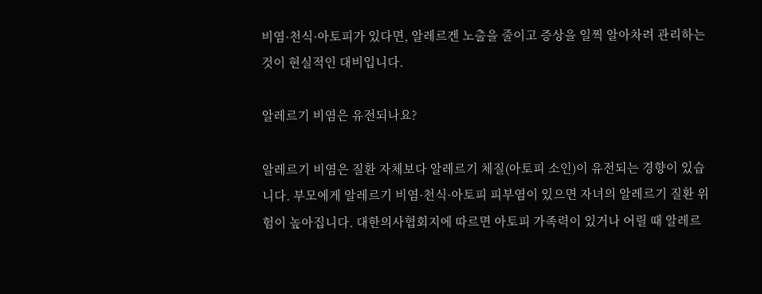비염·천식·아토피가 있다면, 알레르겐 노출을 줄이고 증상을 일찍 알아차려 관리하는 것이 현실적인 대비입니다.

알레르기 비염은 유전되나요?

알레르기 비염은 질환 자체보다 알레르기 체질(아토피 소인)이 유전되는 경향이 있습니다. 부모에게 알레르기 비염·천식·아토피 피부염이 있으면 자녀의 알레르기 질환 위험이 높아집니다. 대한의사협회지에 따르면 아토피 가족력이 있거나 어릴 때 알레르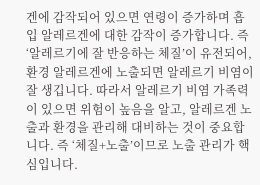겐에 감작되어 있으면 연령이 증가하며 흡입 알레르겐에 대한 감작이 증가합니다. 즉 ‘알레르기에 잘 반응하는 체질’이 유전되어, 환경 알레르겐에 노출되면 알레르기 비염이 잘 생깁니다. 따라서 알레르기 비염 가족력이 있으면 위험이 높음을 알고, 알레르겐 노출과 환경을 관리해 대비하는 것이 중요합니다. 즉 ‘체질+노출’이므로 노출 관리가 핵심입니다.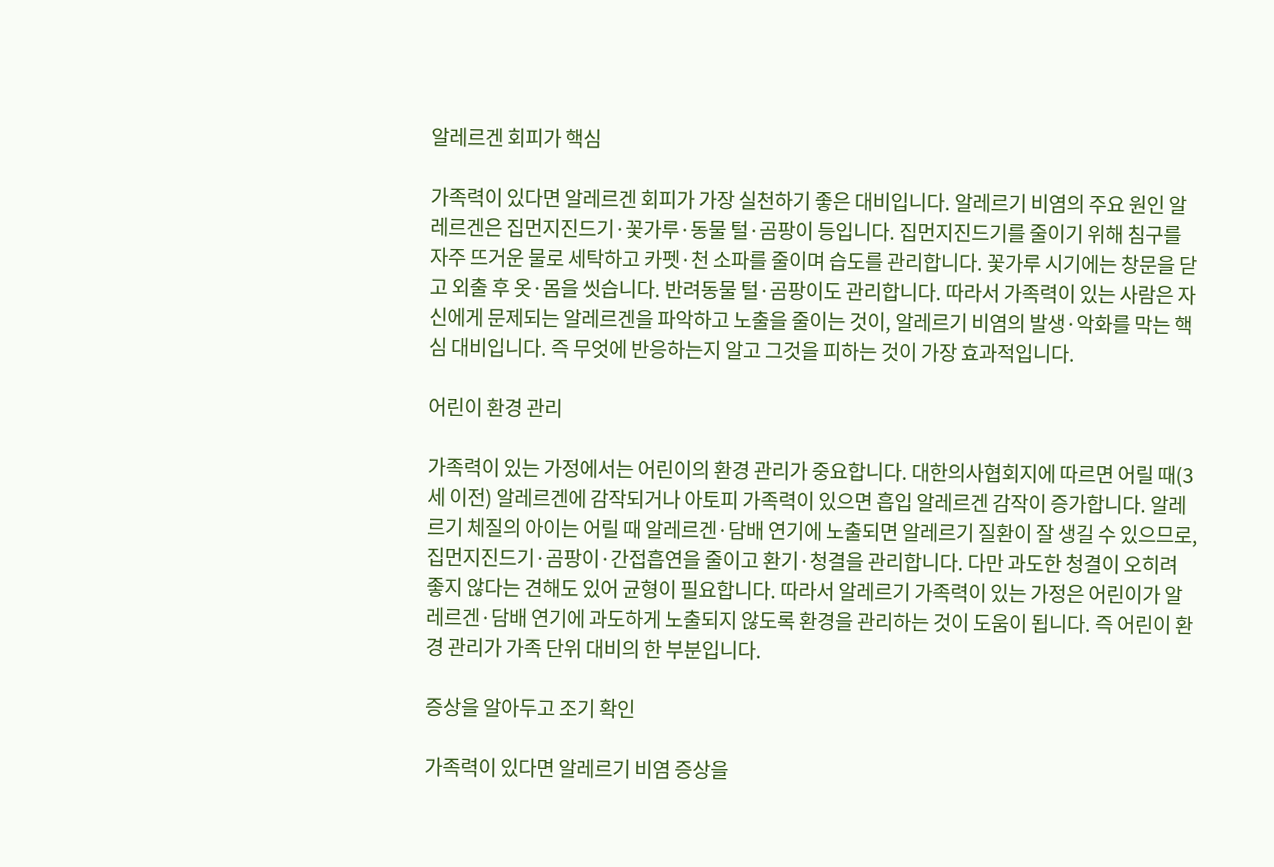알레르겐 회피가 핵심

가족력이 있다면 알레르겐 회피가 가장 실천하기 좋은 대비입니다. 알레르기 비염의 주요 원인 알레르겐은 집먼지진드기·꽃가루·동물 털·곰팡이 등입니다. 집먼지진드기를 줄이기 위해 침구를 자주 뜨거운 물로 세탁하고 카펫·천 소파를 줄이며 습도를 관리합니다. 꽃가루 시기에는 창문을 닫고 외출 후 옷·몸을 씻습니다. 반려동물 털·곰팡이도 관리합니다. 따라서 가족력이 있는 사람은 자신에게 문제되는 알레르겐을 파악하고 노출을 줄이는 것이, 알레르기 비염의 발생·악화를 막는 핵심 대비입니다. 즉 무엇에 반응하는지 알고 그것을 피하는 것이 가장 효과적입니다.

어린이 환경 관리

가족력이 있는 가정에서는 어린이의 환경 관리가 중요합니다. 대한의사협회지에 따르면 어릴 때(3세 이전) 알레르겐에 감작되거나 아토피 가족력이 있으면 흡입 알레르겐 감작이 증가합니다. 알레르기 체질의 아이는 어릴 때 알레르겐·담배 연기에 노출되면 알레르기 질환이 잘 생길 수 있으므로, 집먼지진드기·곰팡이·간접흡연을 줄이고 환기·청결을 관리합니다. 다만 과도한 청결이 오히려 좋지 않다는 견해도 있어 균형이 필요합니다. 따라서 알레르기 가족력이 있는 가정은 어린이가 알레르겐·담배 연기에 과도하게 노출되지 않도록 환경을 관리하는 것이 도움이 됩니다. 즉 어린이 환경 관리가 가족 단위 대비의 한 부분입니다.

증상을 알아두고 조기 확인

가족력이 있다면 알레르기 비염 증상을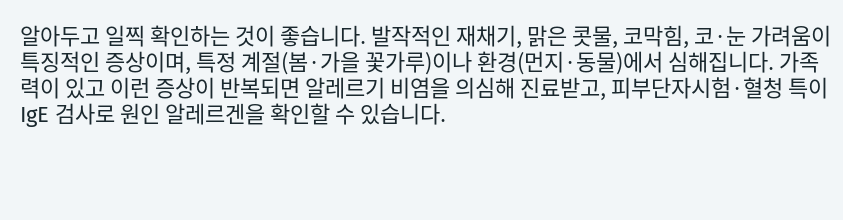알아두고 일찍 확인하는 것이 좋습니다. 발작적인 재채기, 맑은 콧물, 코막힘, 코·눈 가려움이 특징적인 증상이며, 특정 계절(봄·가을 꽃가루)이나 환경(먼지·동물)에서 심해집니다. 가족력이 있고 이런 증상이 반복되면 알레르기 비염을 의심해 진료받고, 피부단자시험·혈청 특이 IgE 검사로 원인 알레르겐을 확인할 수 있습니다.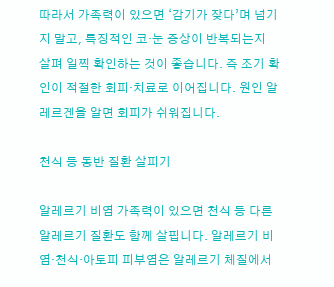따라서 가족력이 있으면 ‘감기가 잦다’며 넘기지 말고, 특징적인 코·눈 증상이 반복되는지 살펴 일찍 확인하는 것이 좋습니다. 즉 조기 확인이 적절한 회피·치료로 이어집니다. 원인 알레르겐을 알면 회피가 쉬워집니다.

천식 등 동반 질환 살피기

알레르기 비염 가족력이 있으면 천식 등 다른 알레르기 질환도 함께 살핍니다. 알레르기 비염·천식·아토피 피부염은 알레르기 체질에서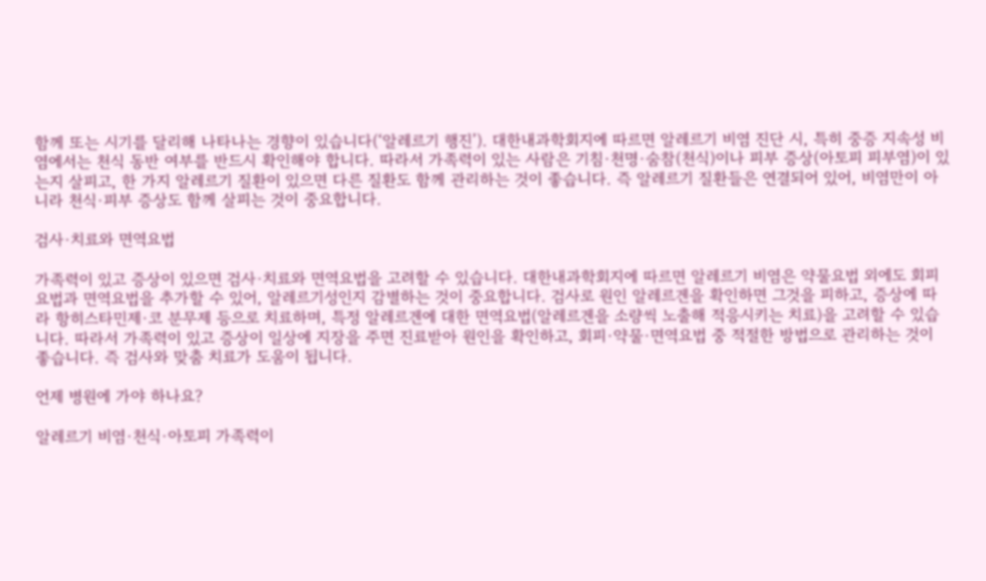함께 또는 시기를 달리해 나타나는 경향이 있습니다(‘알레르기 행진’). 대한내과학회지에 따르면 알레르기 비염 진단 시, 특히 중증 지속성 비염에서는 천식 동반 여부를 반드시 확인해야 합니다. 따라서 가족력이 있는 사람은 기침·천명·숨참(천식)이나 피부 증상(아토피 피부염)이 있는지 살피고, 한 가지 알레르기 질환이 있으면 다른 질환도 함께 관리하는 것이 좋습니다. 즉 알레르기 질환들은 연결되어 있어, 비염만이 아니라 천식·피부 증상도 함께 살피는 것이 중요합니다.

검사·치료와 면역요법

가족력이 있고 증상이 있으면 검사·치료와 면역요법을 고려할 수 있습니다. 대한내과학회지에 따르면 알레르기 비염은 약물요법 외에도 회피요법과 면역요법을 추가할 수 있어, 알레르기성인지 감별하는 것이 중요합니다. 검사로 원인 알레르겐을 확인하면 그것을 피하고, 증상에 따라 항히스타민제·코 분무제 등으로 치료하며, 특정 알레르겐에 대한 면역요법(알레르겐을 소량씩 노출해 적응시키는 치료)을 고려할 수 있습니다. 따라서 가족력이 있고 증상이 일상에 지장을 주면 진료받아 원인을 확인하고, 회피·약물·면역요법 중 적절한 방법으로 관리하는 것이 좋습니다. 즉 검사와 맞춤 치료가 도움이 됩니다.

언제 병원에 가야 하나요?

알레르기 비염·천식·아토피 가족력이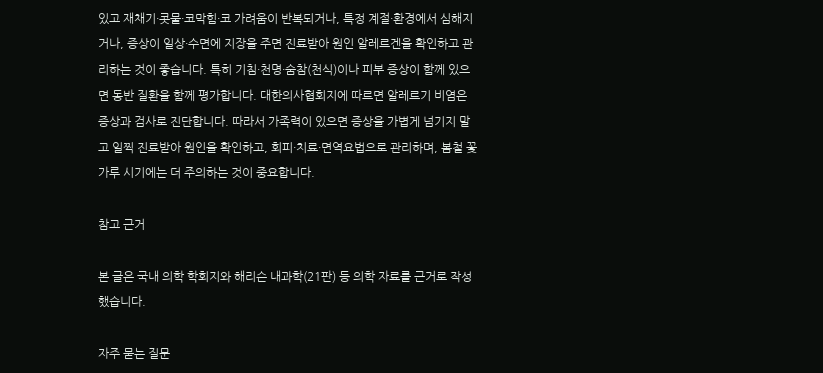있고 재채기·콧물·코막힘·코 가려움이 반복되거나, 특정 계절·환경에서 심해지거나, 증상이 일상·수면에 지장을 주면 진료받아 원인 알레르겐을 확인하고 관리하는 것이 좋습니다. 특히 기침·천명·숨참(천식)이나 피부 증상이 함께 있으면 동반 질환을 함께 평가합니다. 대한의사협회지에 따르면 알레르기 비염은 증상과 검사로 진단합니다. 따라서 가족력이 있으면 증상을 가볍게 넘기지 말고 일찍 진료받아 원인을 확인하고, 회피·치료·면역요법으로 관리하며, 봄철 꽃가루 시기에는 더 주의하는 것이 중요합니다.

참고 근거

본 글은 국내 의학 학회지와 해리슨 내과학(21판) 등 의학 자료를 근거로 작성했습니다.

자주 묻는 질문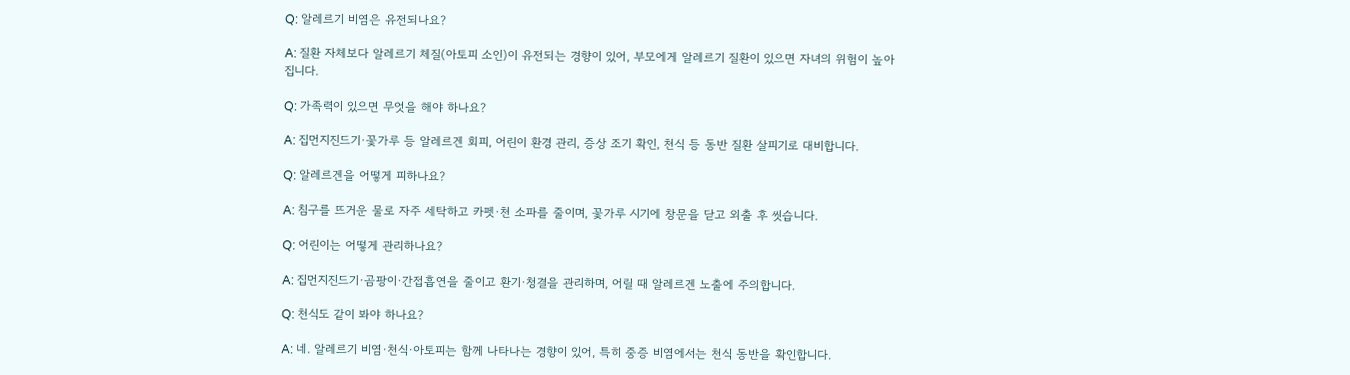Q: 알레르기 비염은 유전되나요?

A: 질환 자체보다 알레르기 체질(아토피 소인)이 유전되는 경향이 있어, 부모에게 알레르기 질환이 있으면 자녀의 위험이 높아집니다.

Q: 가족력이 있으면 무엇을 해야 하나요?

A: 집먼지진드기·꽃가루 등 알레르겐 회피, 어린이 환경 관리, 증상 조기 확인, 천식 등 동반 질환 살피기로 대비합니다.

Q: 알레르겐을 어떻게 피하나요?

A: 침구를 뜨거운 물로 자주 세탁하고 카펫·천 소파를 줄이며, 꽃가루 시기에 창문을 닫고 외출 후 씻습니다.

Q: 어린이는 어떻게 관리하나요?

A: 집먼지진드기·곰팡이·간접흡연을 줄이고 환기·청결을 관리하며, 어릴 때 알레르겐 노출에 주의합니다.

Q: 천식도 같이 봐야 하나요?

A: 네. 알레르기 비염·천식·아토피는 함께 나타나는 경향이 있어, 특히 중증 비염에서는 천식 동반을 확인합니다.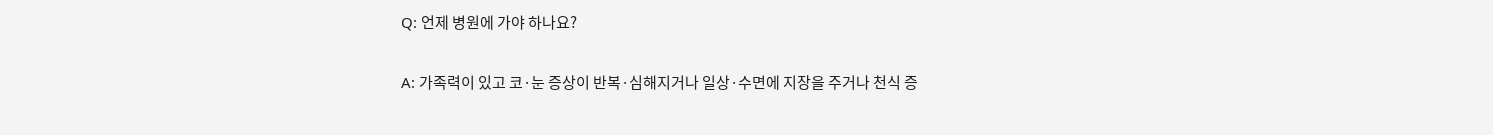Q: 언제 병원에 가야 하나요?

A: 가족력이 있고 코·눈 증상이 반복·심해지거나 일상·수면에 지장을 주거나 천식 증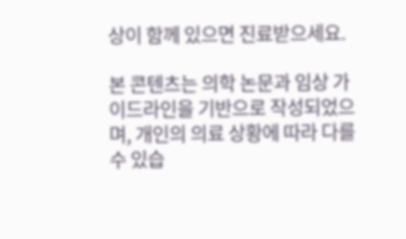상이 함께 있으면 진료받으세요.

본 콘텐츠는 의학 논문과 임상 가이드라인을 기반으로 작성되었으며, 개인의 의료 상황에 따라 다를 수 있습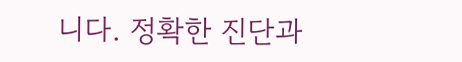니다. 정확한 진단과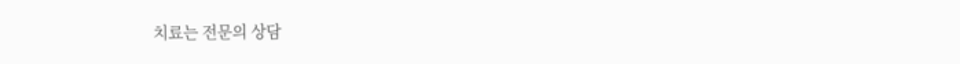치료는 전문의 상담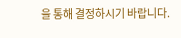을 통해 결정하시기 바랍니다.